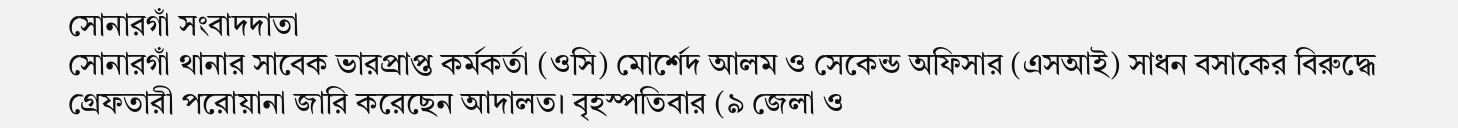সোনারগাঁ সংবাদদাতা
সোনারগাঁ থানার সাবেক ভারপ্রাপ্ত কর্মকর্তা (ওসি) মোর্শেদ আলম ও সেকেন্ড অফিসার (এসআই) সাধন বসাকের বিরুদ্ধে গ্রেফতারী পরোয়ানা জারি করেছেন আদালত। বৃহস্পতিবার (৯ জেলা ও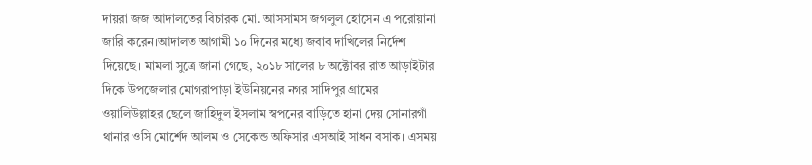দায়রা জজ আদালতের বিচারক মো. আসসামস জগলুল হোসেন এ পরোয়ানা জারি করেন।আদালত আগামী ১০ দিনের মধ্যে জবাব দাখিলের নির্দেশ দিয়েছে। মামলা সুত্রে জানা গেছে, ২০১৮ সালের ৮ অক্টোবর রাত আড়াইটার দিকে উপজেলার মোগরাপাড়া ইউনিয়নের নগর সাদিপুর গ্রামের ওয়ালিউল্লাহর ছেলে জাহিদুল ইসলাম স্বপনের বাড়িতে হানা দেয় সোনারগাঁ থানার ওসি মোর্শেদ আলম ও সেকেন্ড অফিসার এসআই সাধন বসাক। এসময়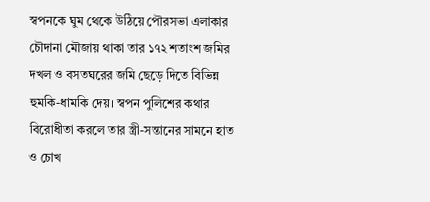স্বপনকে ঘুম থেকে উঠিয়ে পৌরসভা এলাকার চৌদানা মৌজায় থাকা তার ১৭২ শতাংশ জমির দখল ও বসতঘরের জমি ছেড়ে দিতে বিভিন্ন হুমকি-ধামকি দেয়। স্বপন পুলিশের কথার বিরোধীতা করলে তার স্ত্রী-সন্তানের সামনে হাত ও চোখ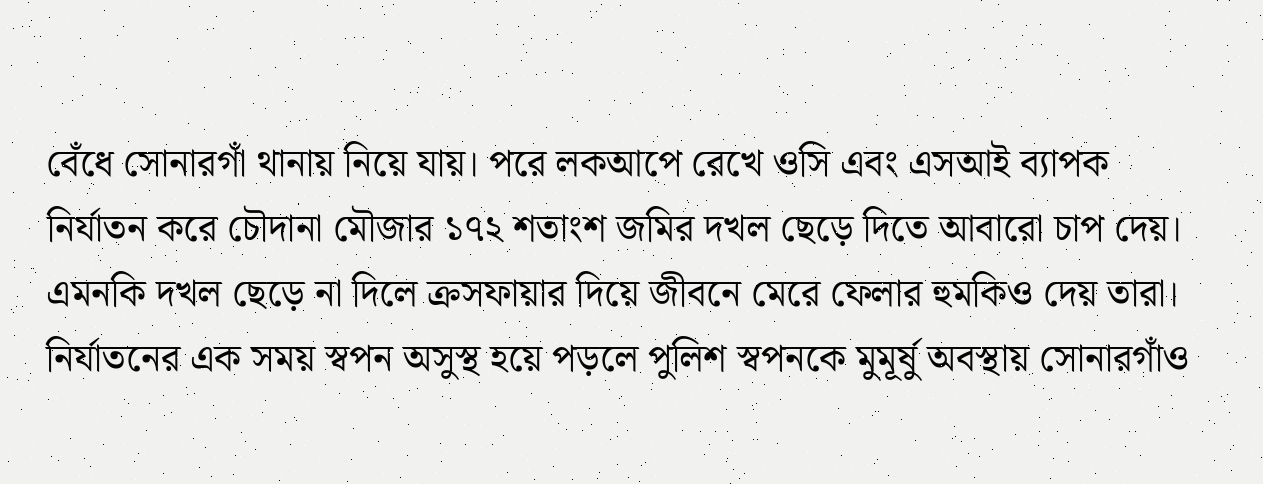বেঁধে সোনারগাঁ থানায় নিয়ে যায়। পরে লকআপে রেখে ওসি এবং এসআই ব্যাপক নির্যাতন করে চৌদানা মৌজার ১৭২ শতাংশ জমির দখল ছেড়ে দিতে আবারো চাপ দেয়। এমনকি দখল ছেড়ে না দিলে ক্রসফায়ার দিয়ে জীবনে মেরে ফেলার হুমকিও দেয় তারা। নির্যাতনের এক সময় স্বপন অসুস্থ হয়ে পড়লে পুলিশ স্বপনকে মুমূর্ষু অবস্থায় সোনারগাঁও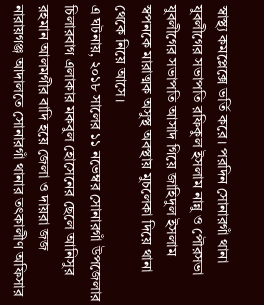স্বাস্থ্য কমপ্লেক্সে ভর্তি করে। পরদিন সোনারগাঁ থানা যুবলীগের সভাপতি রফিকুল ইসলাম নান্নু ও পৌরসভা যুবলীগের সভাপতি আসাদ গিয়ে জাহিদুল ইসলাম স্বপনকে মারাত্মক অসুস্থ অবস্থায় মুচলেকা দিয়ে থানা থেকে নিয়ে আসে।
এ ঘটনায়, ২০১৮ সালের ১১ নভেম্বর সোনারগাঁ উপজেলার চিলারবাগ এলাকার মকবুল হোসেনের ছেলে আনিসুর রহমান আলমগীর বাদি হয়ে জেলা ও দায়রা জজ নারায়গঞ্জ আদালতে সোনারগাঁ থানার তৎকালীণ অফিসার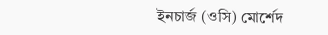ইনচার্জ (ওসি) মোর্শেদ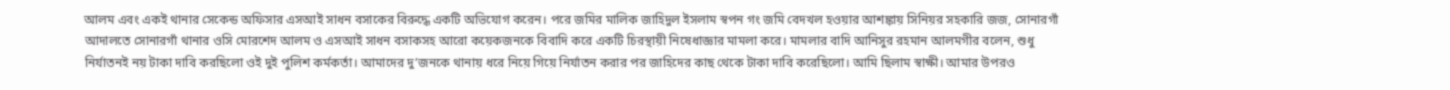আলম এবং একই থানার সেকেন্ড অফিসার এসআই সাধন বসাকের বিরুদ্ধে একটি অভিযোগ করেন। পরে জমির মালিক জাহিদুল ইসলাম স্বপন গং জমি বেদখল হওয়ার আশঙ্কায় সিনিয়র সহকারি জজ, সোনারগাঁ আদালতে সোনারগাঁ থানার ওসি মোরশেদ আলম ও এসআই সাধন বসাকসহ আরো কয়েকজনকে বিবাদি করে একটি চিরস্থায়ী নিষেধাজ্ঞার মামলা করে। মামলার বাদি আনিসুর রহমান আলমগীর বলেন, শুধু নির্যাতনই নয় টাকা দাবি করছিলো ওই দুই পুলিশ কর্মকর্তা। আমাদের দু’জনকে থানায় ধরে নিয়ে গিয়ে নির্যাতন করার পর জাহিদের কাছ থেকে টাকা দাবি করেছিলো। আমি ছিলাম স্বাক্ষী। আমার উপরও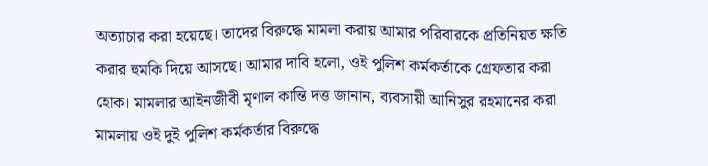অত্যাচার করা হয়েছে। তাদের বিরুদ্ধে মামলা করায় আমার পরিবারকে প্রতিনিয়ত ক্ষতি করার হুমকি দিয়ে আসছে। আমার দাবি হলো, ওই পুলিশ কর্মকর্তাকে গ্রেফতার করা হোক। মামলার আইনজীবী মৃণাল কান্তি দত্ত জানান, ব্যবসায়ী আনিসুর রহমানের করা মামলায় ওই দুই পুলিশ কর্মকর্তার বিরুদ্ধে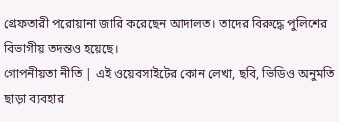গ্রেফতারী পরোয়ানা জারি করেছেন আদালত। তাদের বিরুদ্ধে পুলিশের বিভাগীয় তদন্তও হয়েছে।
গোপনীয়তা নীতি | এই ওয়েবসাইটের কোন লেখা, ছবি, ভিডিও অনুমতি ছাড়া ব্যবহার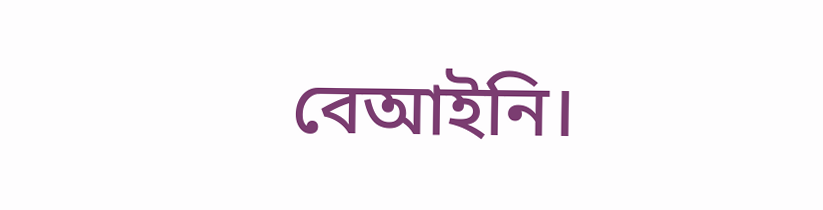বেআইনি।